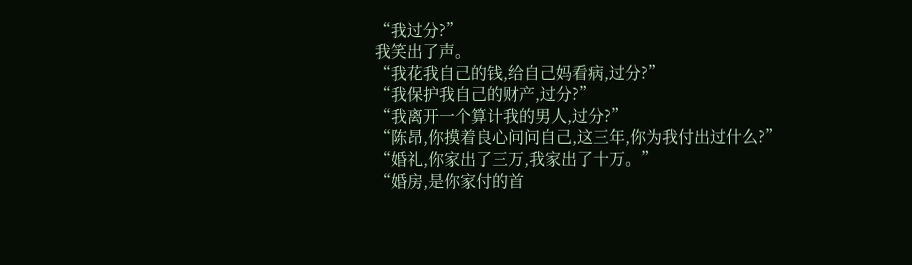“我过分?”
我笑出了声。
“我花我自己的钱,给自己妈看病,过分?”
“我保护我自己的财产,过分?”
“我离开一个算计我的男人,过分?”
“陈昂,你摸着良心问问自己,这三年,你为我付出过什么?”
“婚礼,你家出了三万,我家出了十万。”
“婚房,是你家付的首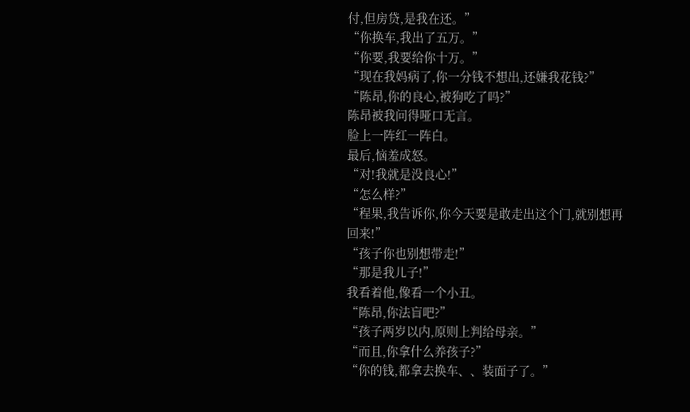付,但房贷,是我在还。”
“你换车,我出了五万。”
“你要,我要给你十万。”
“现在我妈病了,你一分钱不想出,还嫌我花钱?”
“陈昂,你的良心,被狗吃了吗?”
陈昂被我问得哑口无言。
脸上一阵红一阵白。
最后,恼羞成怒。
“对!我就是没良心!”
“怎么样?”
“程果,我告诉你,你今天要是敢走出这个门,就别想再回来!”
“孩子你也别想带走!”
“那是我儿子!”
我看着他,像看一个小丑。
“陈昂,你法盲吧?”
“孩子两岁以内,原则上判给母亲。”
“而且,你拿什么养孩子?”
“你的钱,都拿去换车、、装面子了。”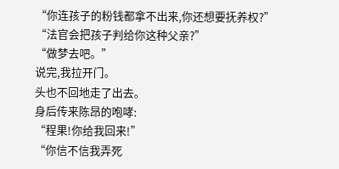“你连孩子的粉钱都拿不出来,你还想要抚养权?”
“法官会把孩子判给你这种父亲?”
“做梦去吧。”
说完,我拉开门。
头也不回地走了出去。
身后传来陈昂的咆哮:
“程果!你给我回来!”
“你信不信我弄死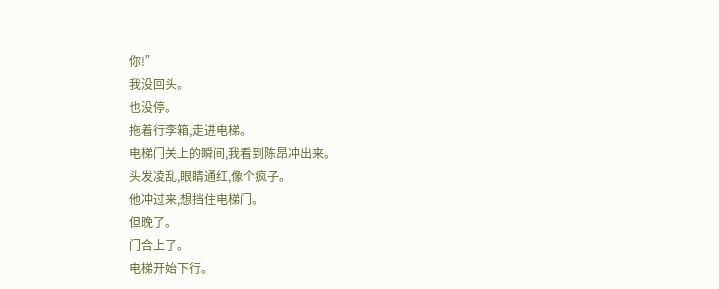你!”
我没回头。
也没停。
拖着行李箱,走进电梯。
电梯门关上的瞬间,我看到陈昂冲出来。
头发凌乱,眼睛通红,像个疯子。
他冲过来,想挡住电梯门。
但晚了。
门合上了。
电梯开始下行。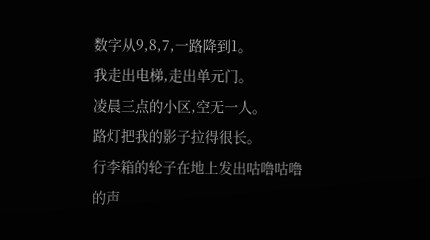数字从9,8,7,一路降到1。
我走出电梯,走出单元门。
凌晨三点的小区,空无一人。
路灯把我的影子拉得很长。
行李箱的轮子在地上发出咕噜咕噜的声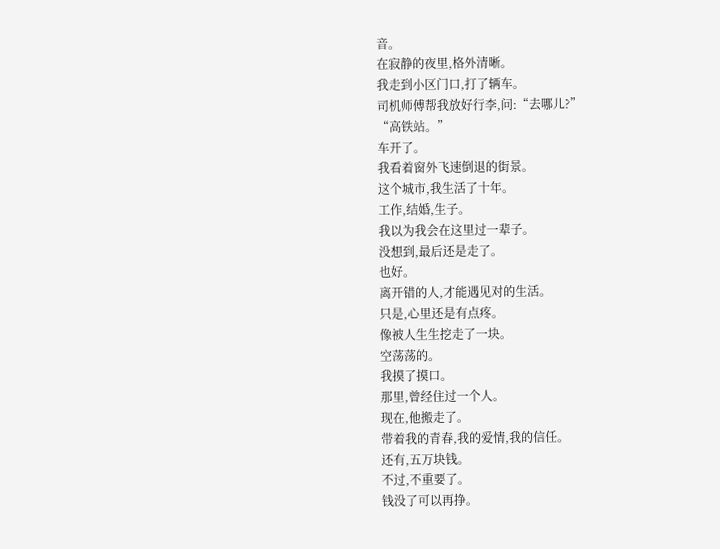音。
在寂静的夜里,格外清晰。
我走到小区门口,打了辆车。
司机师傅帮我放好行李,问:“去哪儿?”
“高铁站。”
车开了。
我看着窗外飞速倒退的街景。
这个城市,我生活了十年。
工作,结婚,生子。
我以为我会在这里过一辈子。
没想到,最后还是走了。
也好。
离开错的人,才能遇见对的生活。
只是,心里还是有点疼。
像被人生生挖走了一块。
空荡荡的。
我摸了摸口。
那里,曾经住过一个人。
现在,他搬走了。
带着我的青春,我的爱情,我的信任。
还有,五万块钱。
不过,不重要了。
钱没了可以再挣。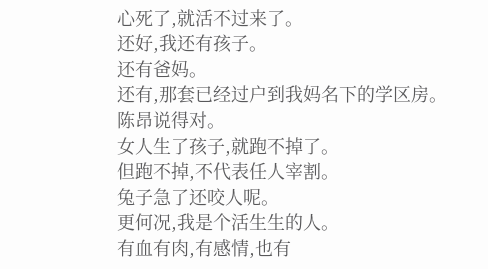心死了,就活不过来了。
还好,我还有孩子。
还有爸妈。
还有,那套已经过户到我妈名下的学区房。
陈昂说得对。
女人生了孩子,就跑不掉了。
但跑不掉,不代表任人宰割。
兔子急了还咬人呢。
更何况,我是个活生生的人。
有血有肉,有感情,也有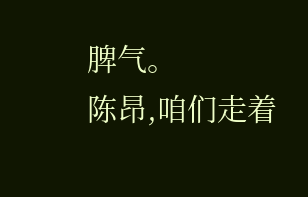脾气。
陈昂,咱们走着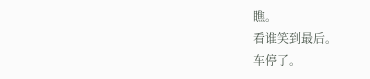瞧。
看谁笑到最后。
车停了。